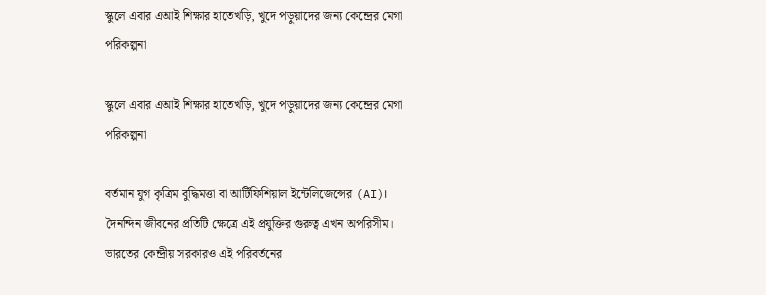স্কুলে এবার এআই শিক্ষার হাতেখড়ি, খুদে পড়ুয়াদের জন্য কেন্দ্রের মেগা পরিকল্পনা

স্কুলে এবার এআই শিক্ষার হাতেখড়ি, খুদে পড়ুয়াদের জন্য কেন্দ্রের মেগা পরিকল্পনা

বর্তমান যুগ কৃত্রিম বুদ্ধিমত্তা বা আর্টিফিশিয়াল ইন্টেলিজেন্সের (AI)। দৈনন্দিন জীবনের প্রতিটি ক্ষেত্রে এই প্রযুক্তির গুরুত্ব এখন অপরিসীম। ভারতের কেন্দ্রীয় সরকারও এই পরিবর্তনের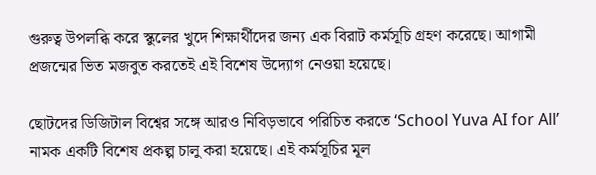গুরুত্ব উপলব্ধি করে স্কুলের খুদে শিক্ষার্থীদের জন্য এক বিরাট কর্মসূচি গ্রহণ করেছে। আগামী প্রজন্মের ভিত মজবুত করতেই এই বিশেষ উদ্যোগ নেওয়া হয়েছে।

ছোটদের ডিজিটাল বিশ্বের সঙ্গে আরও নিবিড়ভাবে পরিচিত করতে ‘School Yuva AI for All’ নামক একটি বিশেষ প্রকল্প চালু করা হয়েছে। এই কর্মসূচির মূল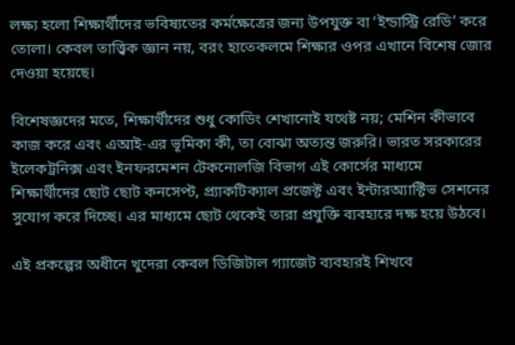লক্ষ্য হলো শিক্ষার্থীদের ভবিষ্যতের কর্মক্ষেত্রের জন্য উপযুক্ত বা ‘ইন্ডাস্ট্রি রেডি’ করে তোলা। কেবল তাত্ত্বিক জ্ঞান নয়, বরং হাতেকলমে শিক্ষার ওপর এখানে বিশেষ জোর দেওয়া হয়েছে।

বিশেষজ্ঞদের মতে, শিক্ষার্থীদের শুধু কোডিং শেখানোই যথেষ্ট নয়; মেশিন কীভাবে কাজ করে এবং এআই-এর ভূমিকা কী, তা বোঝা অত্যন্ত জরুরি। ভারত সরকারের ইলেকট্রনিক্স এবং ইনফরমেশন টেকনোলজি বিভাগ এই কোর্সের মাধ্যমে শিক্ষার্থীদের ছোট ছোট কনসেপ্ট, প্র্যাকটিক্যাল প্রজেক্ট এবং ইন্টারঅ্যাক্টিভ সেশনের সুযোগ করে দিচ্ছে। এর মাধ্যমে ছোট থেকেই তারা প্রযুক্তি ব্যবহারে দক্ষ হয়ে উঠবে।

এই প্রকল্পের অধীনে খুদেরা কেবল ডিজিটাল গ্যাজেট ব্যবহারই শিখবে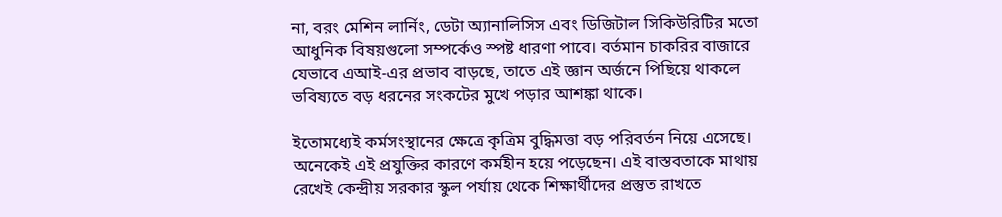না, বরং মেশিন লার্নিং, ডেটা অ্যানালিসিস এবং ডিজিটাল সিকিউরিটির মতো আধুনিক বিষয়গুলো সম্পর্কেও স্পষ্ট ধারণা পাবে। বর্তমান চাকরির বাজারে যেভাবে এআই-এর প্রভাব বাড়ছে, তাতে এই জ্ঞান অর্জনে পিছিয়ে থাকলে ভবিষ্যতে বড় ধরনের সংকটের মুখে পড়ার আশঙ্কা থাকে।

ইতোমধ্যেই কর্মসংস্থানের ক্ষেত্রে কৃত্রিম বুদ্ধিমত্তা বড় পরিবর্তন নিয়ে এসেছে। অনেকেই এই প্রযুক্তির কারণে কর্মহীন হয়ে পড়েছেন। এই বাস্তবতাকে মাথায় রেখেই কেন্দ্রীয় সরকার স্কুল পর্যায় থেকে শিক্ষার্থীদের প্রস্তুত রাখতে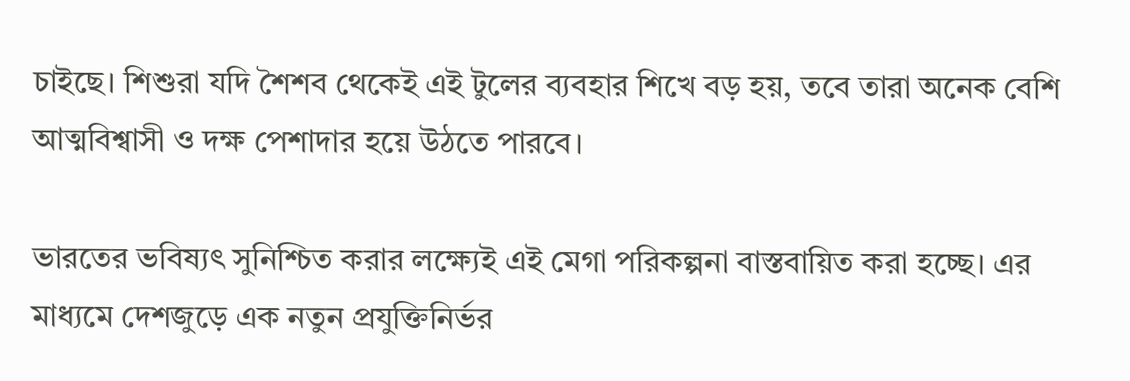চাইছে। শিশুরা যদি শৈশব থেকেই এই টুলের ব্যবহার শিখে বড় হয়, তবে তারা অনেক বেশি আত্মবিশ্বাসী ও দক্ষ পেশাদার হয়ে উঠতে পারবে।

ভারতের ভবিষ্যৎ সুনিশ্চিত করার লক্ষ্যেই এই মেগা পরিকল্পনা বাস্তবায়িত করা হচ্ছে। এর মাধ্যমে দেশজুড়ে এক নতুন প্রযুক্তিনির্ভর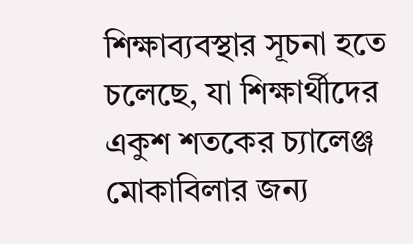শিক্ষাব্যবস্থার সূচনা হতে চলেছে, যা শিক্ষার্থীদের একুশ শতকের চ্যালেঞ্জ মোকাবিলার জন্য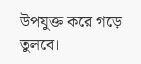উপযুক্ত করে গড়ে তুলবে।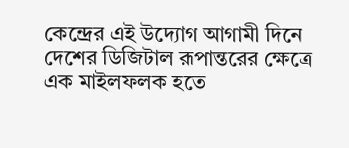কেন্দ্রের এই উদ্যোগ আগামী দিনে দেশের ডিজিটাল রূপান্তরের ক্ষেত্রে এক মাইলফলক হতে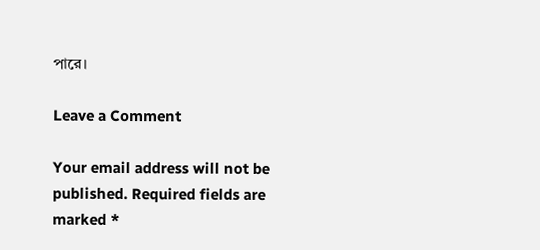পারে।

Leave a Comment

Your email address will not be published. Required fields are marked *